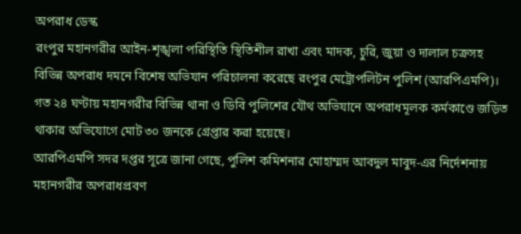অপরাধ ডেস্ক
রংপুর মহানগরীর আইন-শৃঙ্খলা পরিস্থিতি স্থিতিশীল রাখা এবং মাদক, চুরি, জুয়া ও দালাল চক্রসহ বিভিন্ন অপরাধ দমনে বিশেষ অভিযান পরিচালনা করেছে রংপুর মেট্রোপলিটন পুলিশ (আরপিএমপি)। গত ২৪ ঘণ্টায় মহানগরীর বিভিন্ন থানা ও ডিবি পুলিশের যৌথ অভিযানে অপরাধমূলক কর্মকাণ্ডে জড়িত থাকার অভিযোগে মোট ৩০ জনকে গ্রেপ্তার করা হয়েছে।
আরপিএমপি সদর দপ্তর সূত্রে জানা গেছে, পুলিশ কমিশনার মোহাম্মদ আবদুল মাবুদ-এর নির্দেশনায় মহানগরীর অপরাধপ্রবণ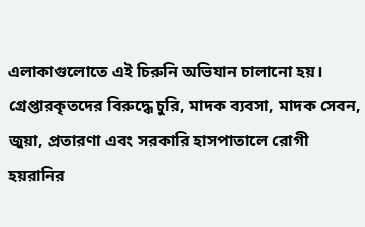এলাকাগুলোতে এই চিরুনি অভিযান চালানো হয়। গ্রেপ্তারকৃতদের বিরুদ্ধে চুরি, মাদক ব্যবসা, মাদক সেবন, জুয়া, প্রতারণা এবং সরকারি হাসপাতালে রোগী হয়রানির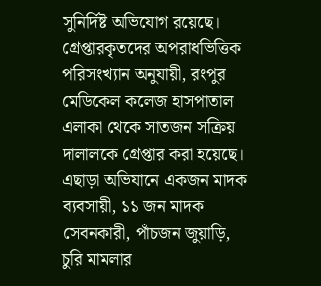সুনির্দিষ্ট অভিযোগ রয়েছে।
গ্রেপ্তারকৃতদের অপরাধভিত্তিক পরিসংখ্যান অনুযায়ী, রংপুর মেডিকেল কলেজ হাসপাতাল এলাকা থেকে সাতজন সক্রিয় দালালকে গ্রেপ্তার করা হয়েছে। এছাড়া অভিযানে একজন মাদক ব্যবসায়ী, ১১ জন মাদক সেবনকারী, পাঁচজন জুয়াড়ি, চুরি মামলার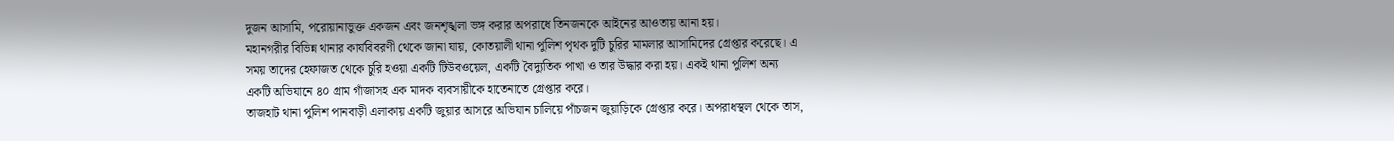দুজন আসামি, পরোয়ানাভুক্ত একজন এবং জনশৃঙ্খলা ভঙ্গ করার অপরাধে তিনজনকে আইনের আওতায় আনা হয়।
মহানগরীর বিভিন্ন থানার কার্যবিবরণী থেকে জানা যায়, কোতয়ালী থানা পুলিশ পৃথক দুটি চুরির মামলার আসামিদের গ্রেপ্তার করেছে। এ সময় তাদের হেফাজত থেকে চুরি হওয়া একটি টিউবওয়েল, একটি বৈদ্যুতিক পাখা ও তার উদ্ধার করা হয়। একই থানা পুলিশ অন্য একটি অভিযানে ৪০ গ্রাম গাঁজাসহ এক মাদক ব্যবসায়ীকে হাতেনাতে গ্রেপ্তার করে।
তাজহাট থানা পুলিশ পানবাড়ী এলাকায় একটি জুয়ার আসরে অভিযান চালিয়ে পাঁচজন জুয়াড়িকে গ্রেপ্তার করে। অপরাধস্থল থেকে তাস,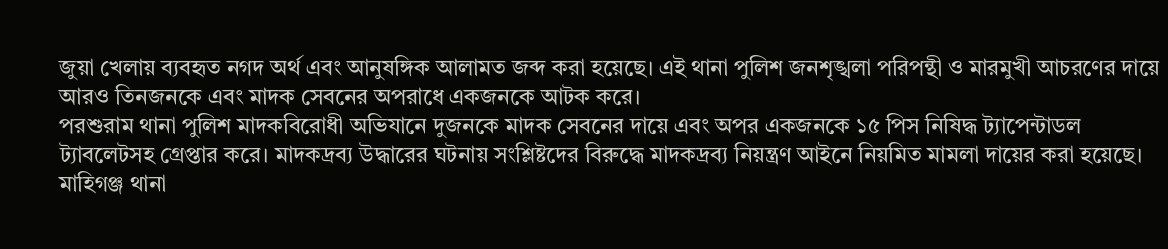জুয়া খেলায় ব্যবহৃত নগদ অর্থ এবং আনুষঙ্গিক আলামত জব্দ করা হয়েছে। এই থানা পুলিশ জনশৃঙ্খলা পরিপন্থী ও মারমুখী আচরণের দায়ে আরও তিনজনকে এবং মাদক সেবনের অপরাধে একজনকে আটক করে।
পরশুরাম থানা পুলিশ মাদকবিরোধী অভিযানে দুজনকে মাদক সেবনের দায়ে এবং অপর একজনকে ১৫ পিস নিষিদ্ধ ট্যাপেন্টাডল ট্যাবলেটসহ গ্রেপ্তার করে। মাদকদ্রব্য উদ্ধারের ঘটনায় সংশ্লিষ্টদের বিরুদ্ধে মাদকদ্রব্য নিয়ন্ত্রণ আইনে নিয়মিত মামলা দায়ের করা হয়েছে।
মাহিগঞ্জ থানা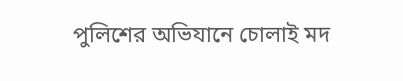পুলিশের অভিযানে চোলাই মদ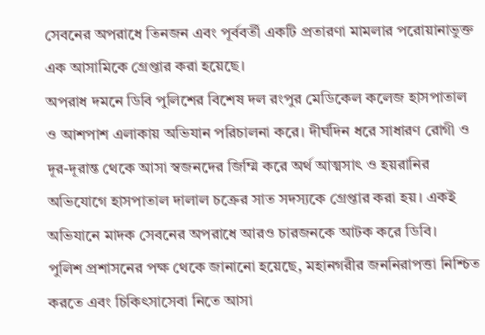সেবনের অপরাধে তিনজন এবং পূর্ববর্তী একটি প্রতারণা মামলার পরোয়ানাভুক্ত এক আসামিকে গ্রেপ্তার করা হয়েছে।
অপরাধ দমনে ডিবি পুলিশের বিশেষ দল রংপুর মেডিকেল কলেজ হাসপাতাল ও আশপাশ এলাকায় অভিযান পরিচালনা করে। দীর্ঘদিন ধরে সাধারণ রোগী ও দূর-দূরান্ত থেকে আসা স্বজনদের জিম্মি করে অর্থ আত্মসাৎ ও হয়রানির অভিযোগে হাসপাতাল দালাল চক্রের সাত সদস্যকে গ্রেপ্তার করা হয়। একই অভিযানে মাদক সেবনের অপরাধে আরও চারজনকে আটক করে ডিবি।
পুলিশ প্রশাসনের পক্ষ থেকে জানানো হয়েছে, মহানগরীর জননিরাপত্তা নিশ্চিত করতে এবং চিকিৎসাসেবা নিতে আসা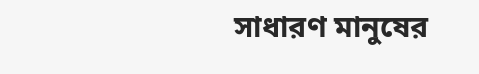সাধারণ মানুষের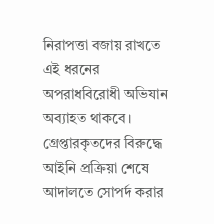নিরাপত্তা বজায় রাখতে এই ধরনের অপরাধবিরোধী অভিযান অব্যাহত থাকবে। গ্রেপ্তারকৃতদের বিরুদ্ধে আইনি প্রক্রিয়া শেষে আদালতে সোপর্দ করার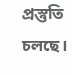প্রস্তুতি চলছে।